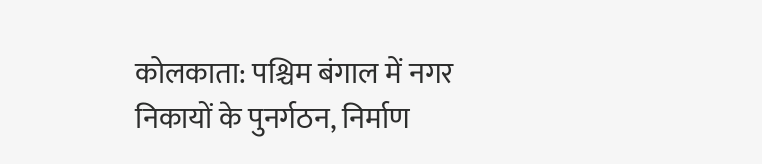कोलकाता: पश्चिम बंगाल में नगर निकायों के पुनर्गठन, निर्माण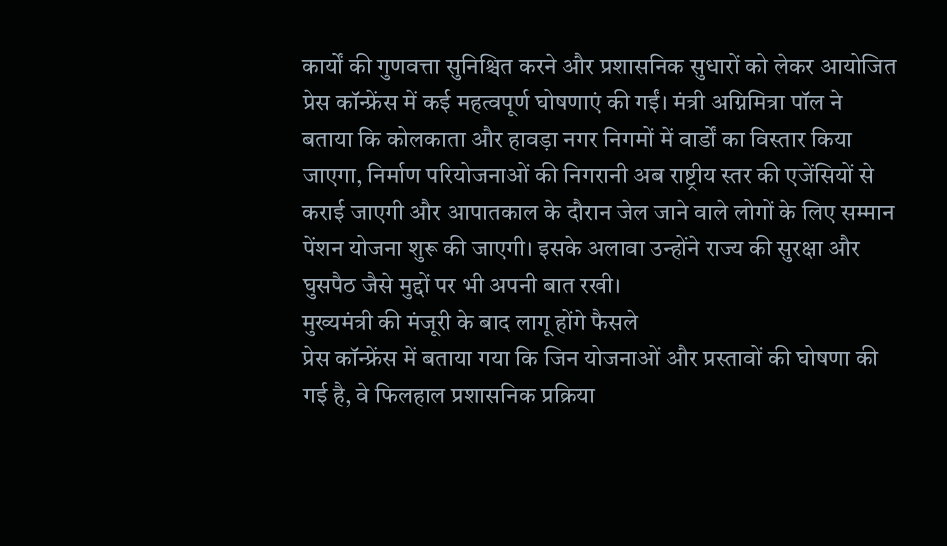कार्यों की गुणवत्ता सुनिश्चित करने और प्रशासनिक सुधारों को लेकर आयोजित प्रेस कॉन्फ्रेंस में कई महत्वपूर्ण घोषणाएं की गईं। मंत्री अग्निमित्रा पॉल ने बताया कि कोलकाता और हावड़ा नगर निगमों में वार्डों का विस्तार किया जाएगा, निर्माण परियोजनाओं की निगरानी अब राष्ट्रीय स्तर की एजेंसियों से कराई जाएगी और आपातकाल के दौरान जेल जाने वाले लोगों के लिए सम्मान पेंशन योजना शुरू की जाएगी। इसके अलावा उन्होंने राज्य की सुरक्षा और घुसपैठ जैसे मुद्दों पर भी अपनी बात रखी।
मुख्यमंत्री की मंजूरी के बाद लागू होंगे फैसले
प्रेस कॉन्फ्रेंस में बताया गया कि जिन योजनाओं और प्रस्तावों की घोषणा की गई है, वे फिलहाल प्रशासनिक प्रक्रिया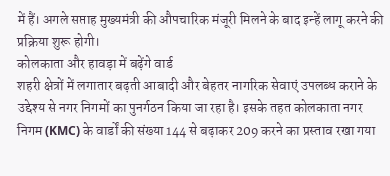में हैं। अगले सप्ताह मुख्यमंत्री की औपचारिक मंजूरी मिलने के बाद इन्हें लागू करने की प्रक्रिया शुरू होगी।
कोलकाता और हावड़ा में बढ़ेंगे वार्ड
शहरी क्षेत्रों में लगातार बढ़ती आबादी और बेहतर नागरिक सेवाएं उपलब्ध कराने के उद्देश्य से नगर निगमों का पुनर्गठन किया जा रहा है। इसके तहत कोलकाता नगर निगम (KMC) के वार्डों की संख्या 144 से बढ़ाकर 209 करने का प्रस्ताव रखा गया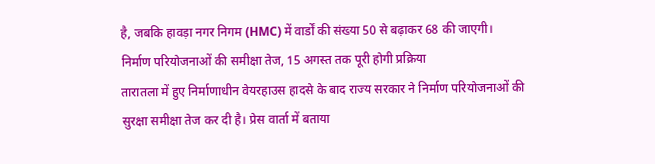है, जबकि हावड़ा नगर निगम (HMC) में वार्डों की संख्या 50 से बढ़ाकर 68 की जाएगी।
निर्माण परियोजनाओं की समीक्षा तेज, 15 अगस्त तक पूरी होगी प्रक्रिया
तारातला में हुए निर्माणाधीन वेयरहाउस हादसे के बाद राज्य सरकार ने निर्माण परियोजनाओं की सुरक्षा समीक्षा तेज कर दी है। प्रेस वार्ता में बताया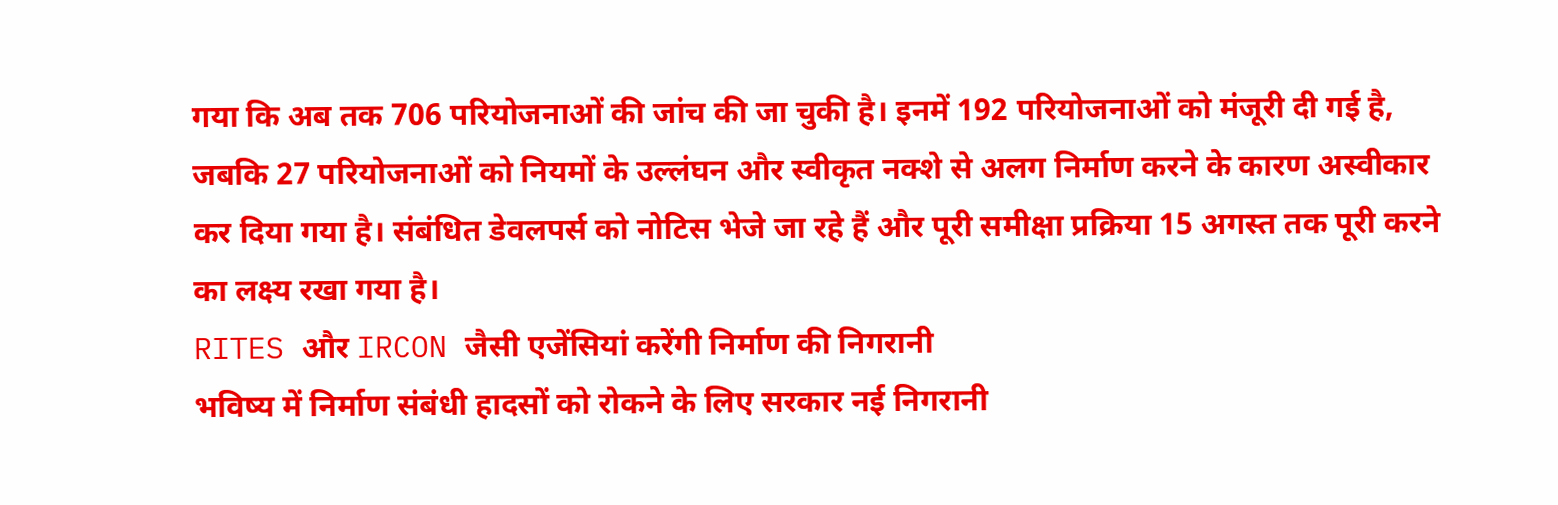गया कि अब तक 706 परियोजनाओं की जांच की जा चुकी है। इनमें 192 परियोजनाओं को मंजूरी दी गई है, जबकि 27 परियोजनाओं को नियमों के उल्लंघन और स्वीकृत नक्शे से अलग निर्माण करने के कारण अस्वीकार कर दिया गया है। संबंधित डेवलपर्स को नोटिस भेजे जा रहे हैं और पूरी समीक्षा प्रक्रिया 15 अगस्त तक पूरी करने का लक्ष्य रखा गया है।
RITES और IRCON जैसी एजेंसियां करेंगी निर्माण की निगरानी
भविष्य में निर्माण संबंधी हादसों को रोकने के लिए सरकार नई निगरानी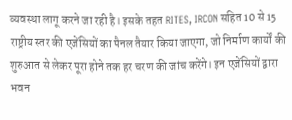व्यवस्था लागू करने जा रही है। इसके तहत RITES, IRCON सहित 10 से 15 राष्ट्रीय स्तर की एजेंसियों का पैनल तैयार किया जाएगा, जो निर्माण कार्यों की शुरुआत से लेकर पूरा होने तक हर चरण की जांच करेंगे। इन एजेंसियों द्वारा भवन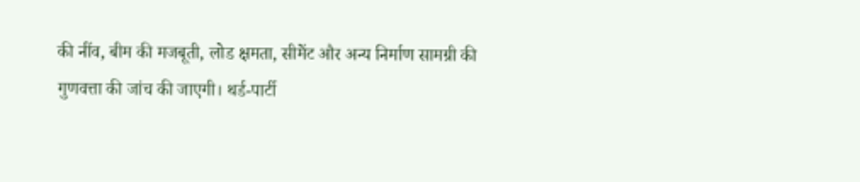की नींव, बीम की मजबूती, लोड क्षमता, सीमेंट और अन्य निर्माण सामग्री की गुणवत्ता की जांच की जाएगी। थर्ड-पार्टी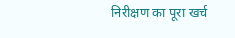निरीक्षण का पूरा खर्च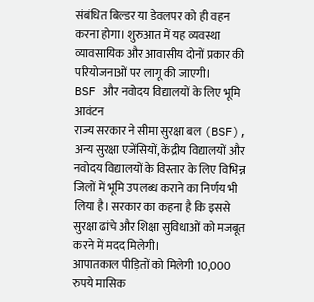संबंधित बिल्डर या डेवलपर को ही वहन करना होगा। शुरुआत में यह व्यवस्था व्यावसायिक और आवासीय दोनों प्रकार की परियोजनाओं पर लागू की जाएगी।
BSF और नवोदय विद्यालयों के लिए भूमि आवंटन
राज्य सरकार ने सीमा सुरक्षा बल (BSF), अन्य सुरक्षा एजेंसियों, केंद्रीय विद्यालयों और नवोदय विद्यालयों के विस्तार के लिए विभिन्न जिलों में भूमि उपलब्ध कराने का निर्णय भी लिया है। सरकार का कहना है कि इससे सुरक्षा ढांचे और शिक्षा सुविधाओं को मजबूत करने में मदद मिलेगी।
आपातकाल पीड़ितों को मिलेगी 10,000 रुपये मासिक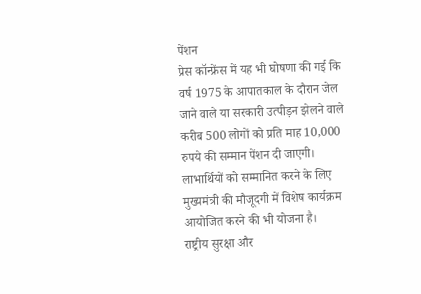पेंशन
प्रेस कॉन्फ्रेंस में यह भी घोषणा की गई कि वर्ष 1975 के आपातकाल के दौरान जेल जाने वाले या सरकारी उत्पीड़न झेलने वाले करीब 500 लोगों को प्रति माह 10,000 रुपये की सम्मान पेंशन दी जाएगी। लाभार्थियों को सम्मानित करने के लिए मुख्यमंत्री की मौजूदगी में विशेष कार्यक्रम आयोजित करने की भी योजना है।
राष्ट्रीय सुरक्षा और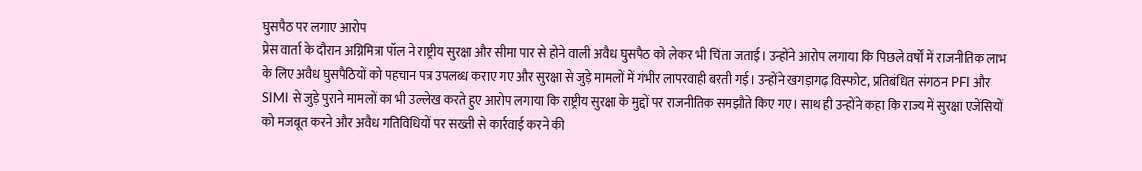घुसपैठ पर लगाए आरोप
प्रेस वार्ता के दौरान अग्निमित्रा पॉल ने राष्ट्रीय सुरक्षा और सीमा पार से होने वाली अवैध घुसपैठ को लेकर भी चिंता जताई। उन्होंने आरोप लगाया कि पिछले वर्षों में राजनीतिक लाभ के लिए अवैध घुसपैठियों को पहचान पत्र उपलब्ध कराए गए और सुरक्षा से जुड़े मामलों में गंभीर लापरवाही बरती गई। उन्होंने खगड़ागढ़ विस्फोट, प्रतिबंधित संगठन PFI और SIMI से जुड़े पुराने मामलों का भी उल्लेख करते हुए आरोप लगाया कि राष्ट्रीय सुरक्षा के मुद्दों पर राजनीतिक समझौते किए गए। साथ ही उन्होंने कहा कि राज्य में सुरक्षा एजेंसियों को मजबूत करने और अवैध गतिविधियों पर सख्ती से कार्रवाई करने की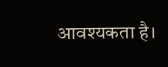आवश्यकता है।